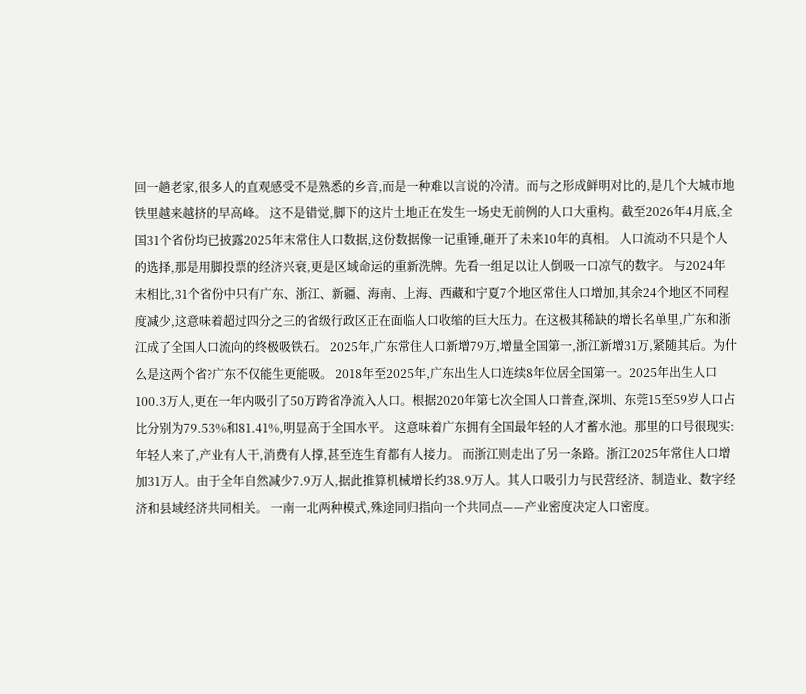回一趟老家,很多人的直观感受不是熟悉的乡音,而是一种难以言说的冷清。而与之形成鲜明对比的,是几个大城市地铁里越来越挤的早高峰。 这不是错觉,脚下的这片土地正在发生一场史无前例的人口大重构。截至2026年4月底,全国31个省份均已披露2025年末常住人口数据,这份数据像一记重锤,砸开了未来10年的真相。 人口流动不只是个人的选择,那是用脚投票的经济兴衰,更是区域命运的重新洗牌。先看一组足以让人倒吸一口凉气的数字。 与2024年末相比,31个省份中只有广东、浙江、新疆、海南、上海、西藏和宁夏7个地区常住人口增加,其余24个地区不同程度减少,这意味着超过四分之三的省级行政区正在面临人口收缩的巨大压力。在这极其稀缺的增长名单里,广东和浙江成了全国人口流向的终极吸铁石。 2025年,广东常住人口新增79万,增量全国第一,浙江新增31万,紧随其后。为什么是这两个省?广东不仅能生更能吸。 2018年至2025年,广东出生人口连续8年位居全国第一。2025年出生人口100.3万人,更在一年内吸引了50万跨省净流入人口。根据2020年第七次全国人口普查,深圳、东莞15至59岁人口占比分别为79.53%和81.41%,明显高于全国水平。 这意味着广东拥有全国最年轻的人才蓄水池。那里的口号很现实:年轻人来了,产业有人干,消费有人撑,甚至连生育都有人接力。 而浙江则走出了另一条路。浙江2025年常住人口增加31万人。由于全年自然减少7.9万人,据此推算机械增长约38.9万人。其人口吸引力与民营经济、制造业、数字经济和县域经济共同相关。 一南一北两种模式,殊途同归指向一个共同点——产业密度决定人口密度。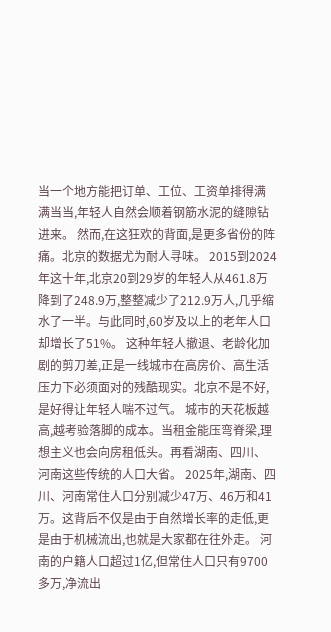当一个地方能把订单、工位、工资单排得满满当当,年轻人自然会顺着钢筋水泥的缝隙钻进来。 然而,在这狂欢的背面,是更多省份的阵痛。北京的数据尤为耐人寻味。 2015到2024年这十年,北京20到29岁的年轻人从461.8万降到了248.9万,整整减少了212.9万人,几乎缩水了一半。与此同时,60岁及以上的老年人口却增长了51%。 这种年轻人撤退、老龄化加剧的剪刀差,正是一线城市在高房价、高生活压力下必须面对的残酷现实。北京不是不好,是好得让年轻人喘不过气。 城市的天花板越高,越考验落脚的成本。当租金能压弯脊梁,理想主义也会向房租低头。再看湖南、四川、河南这些传统的人口大省。 2025年,湖南、四川、河南常住人口分别减少47万、46万和41万。这背后不仅是由于自然增长率的走低,更是由于机械流出,也就是大家都在往外走。 河南的户籍人口超过1亿,但常住人口只有9700多万,净流出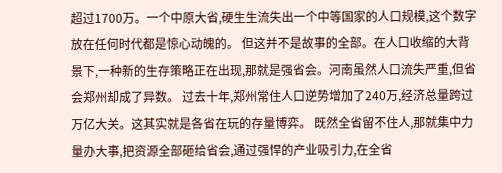超过1700万。一个中原大省,硬生生流失出一个中等国家的人口规模,这个数字放在任何时代都是惊心动魄的。 但这并不是故事的全部。在人口收缩的大背景下,一种新的生存策略正在出现,那就是强省会。河南虽然人口流失严重,但省会郑州却成了异数。 过去十年,郑州常住人口逆势增加了240万,经济总量跨过万亿大关。这其实就是各省在玩的存量博弈。 既然全省留不住人,那就集中力量办大事,把资源全部砸给省会,通过强悍的产业吸引力,在全省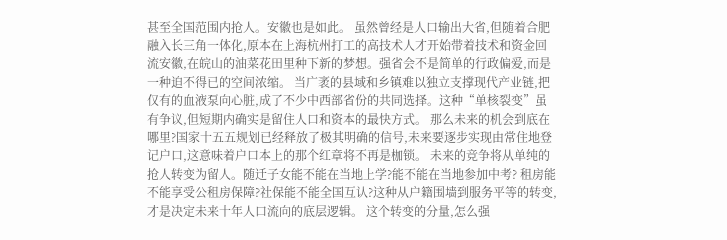甚至全国范围内抢人。安徽也是如此。 虽然曾经是人口输出大省,但随着合肥融入长三角一体化,原本在上海杭州打工的高技术人才开始带着技术和资金回流安徽,在皖山的油菜花田里种下新的梦想。强省会不是简单的行政偏爱,而是一种迫不得已的空间浓缩。 当广袤的县域和乡镇难以独立支撑现代产业链,把仅有的血液泵向心脏,成了不少中西部省份的共同选择。这种“单核裂变”虽有争议,但短期内确实是留住人口和资本的最快方式。 那么未来的机会到底在哪里?国家十五五规划已经释放了极其明确的信号,未来要逐步实现由常住地登记户口,这意味着户口本上的那个红章将不再是枷锁。 未来的竞争将从单纯的抢人转变为留人。随迁子女能不能在当地上学?能不能在当地参加中考? 租房能不能享受公租房保障?社保能不能全国互认?这种从户籍围墙到服务平等的转变,才是决定未来十年人口流向的底层逻辑。 这个转变的分量,怎么强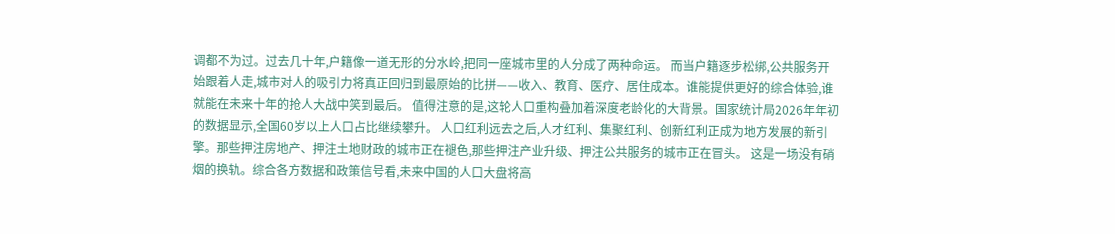调都不为过。过去几十年,户籍像一道无形的分水岭,把同一座城市里的人分成了两种命运。 而当户籍逐步松绑,公共服务开始跟着人走,城市对人的吸引力将真正回归到最原始的比拼——收入、教育、医疗、居住成本。谁能提供更好的综合体验,谁就能在未来十年的抢人大战中笑到最后。 值得注意的是,这轮人口重构叠加着深度老龄化的大背景。国家统计局2026年年初的数据显示,全国60岁以上人口占比继续攀升。 人口红利远去之后,人才红利、集聚红利、创新红利正成为地方发展的新引擎。那些押注房地产、押注土地财政的城市正在褪色,那些押注产业升级、押注公共服务的城市正在冒头。 这是一场没有硝烟的换轨。综合各方数据和政策信号看,未来中国的人口大盘将高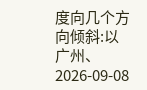度向几个方向倾斜:以广州、
2026-09-08